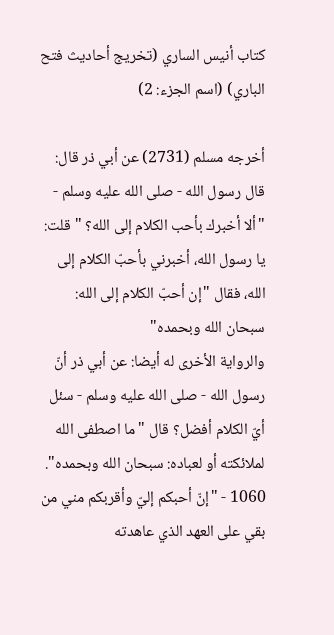كتاب أنيس الساري (تخريج أحاديث فتح الباري) (اسم الجزء: 2)

أخرجه مسلم (2731) عن أبي ذر قال: قال رسول الله - صلى الله عليه وسلم - "ألا أخبرك بأحب الكلام إلى الله؟ " قلت: يا رسول الله، أخبرني بأحبّ الكلام إلى الله، فقال "إن أحبّ الكلام إلى الله: سبحان الله وبحمده"
والرواية الأخرى له أيضا: عن أبي ذر أنّ رسول الله - صلى الله عليه وسلم - سئل أيّ الكلام أفضل؟ قال "ما اصطفى الله لملائكته أو لعباده: سبحان الله وبحمده".
1060 - "إنّ أحبكم إليّ وأقربكم مني من بقي على العهد الذي عاهدته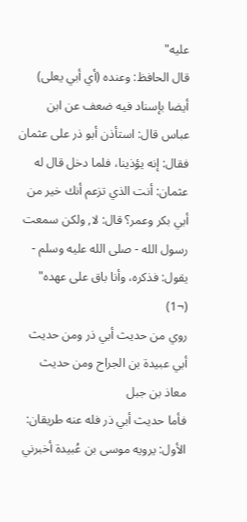عليه"
قال الحافظ: وعنده (أي أبي يعلى) أيضا بإسناد فيه ضعف عن ابن عباس قال: استأذن أبو ذر على عثمان فقال: إنه يؤذينا، فلما دخل قال له عثمان: أنت الذي تزعم أنك خير من أبي بكر وعمر؟ قال: لا, ولكن سمعت رسول الله - صلى الله عليه وسلم - يقول: فذكره، وأنا باق على عهده" (¬1)
روي من حديث أبي ذر ومن حديث أبي عبيدة بن الجراح ومن حديث معاذ بن جبل
فأما حديث أبي ذر فله عنه طريقان:
الأول: يرويه موسى بن عُبيدة أخبرني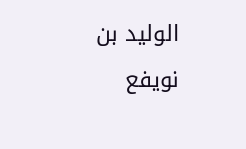الوليد بن نويفع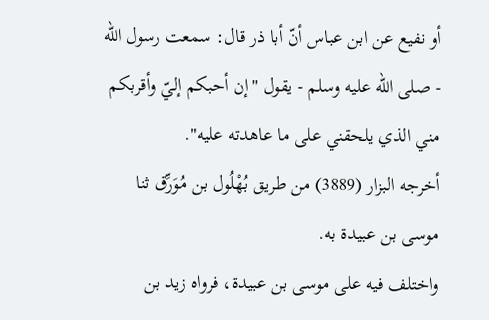أو نفيع عن ابن عباس أنّ أبا ذر قال: سمعت رسول الله - صلى الله عليه وسلم - يقول "إن أحبكم إليّ وأقربكم مني الذي يلحقني على ما عاهدته عليه".
أخرجه البزار (3889) من طريق بُهْلُول بن مُوَرِّق ثنا موسى بن عبيدة به.
واختلف فيه على موسى بن عبيدة، فرواه زيد بن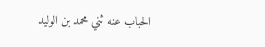الحباب عنه ثني محمد بن الوليد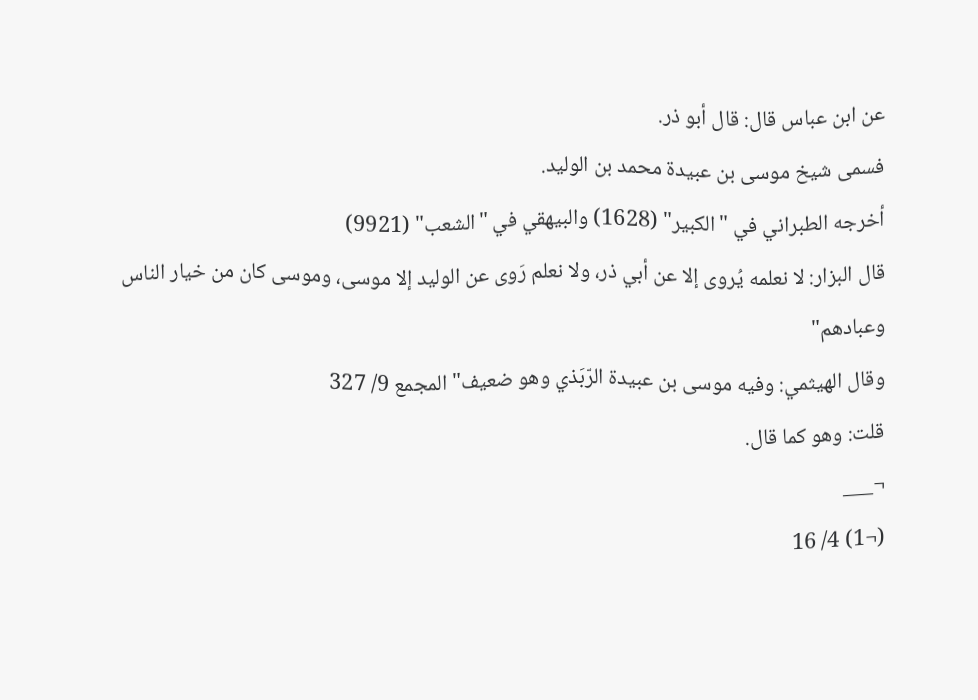عن ابن عباس قال: قال أبو ذر.
فسمى شيخ موسى بن عبيدة محمد بن الوليد.
أخرجه الطبراني في "الكبير" (1628) والبيهقي في "الشعب" (9921)
قال البزار: لا نعلمه يُروى إلا عن أبي ذر، ولا نعلم رَوى عن الوليد إلا موسى، وموسى كان من خيار الناس وعبادهم"
وقال الهيثمي: وفيه موسى بن عبيدة الرّبَذي وهو ضعيف" المجمع 9/ 327
قلت: وهو كما قال.
¬___
(¬1) 4/ 16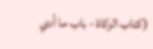(كتاب الزكاة - باب ما أدي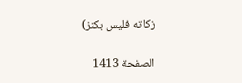زكاته فليس بكنز)

الصفحة 1413